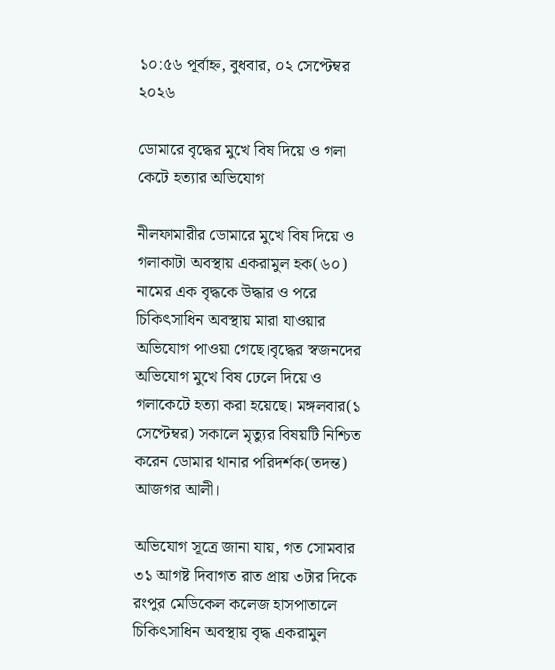১০:৫৬ পূর্বাহ্ন, বুধবার, ০২ সেপ্টেম্বর ২০২৬

ডোমারে বৃদ্ধের মুখে বিষ দিয়ে ও গলা কেটে হত্যার অভিযোগ

নীলফামারীর ডোমারে মুখে বিষ দিয়ে ও গলাকাটা অবস্থায় একরামুল হক(৬০) নামের এক বৃদ্ধকে উদ্ধার ও পরে চিকিৎসাধিন অবস্থায় মারা যাওয়ার অভিযোগ পাওয়া গেছে।বৃদ্ধের স্বজনদের অভিযোগ মুখে বিষ ঢেলে দিয়ে ও গলাকেটে হত্যা করা হয়েছে। মঙ্গলবার(১ সেপ্টেম্বর) সকালে মৃত্যুর বিষয়টি নিশ্চিত করেন ডোমার থানার পরিদর্শক(তদন্ত) আজগর আলী।

অভিযোগ সূত্রে জানা যায়, গত সোমবার ৩১ আগষ্ট দিবাগত রাত প্রায় ৩টার দিকে রংপুর মেডিকেল কলেজ হাসপাতালে চিকিৎসাধিন অবস্থায় বৃদ্ধ একরামুল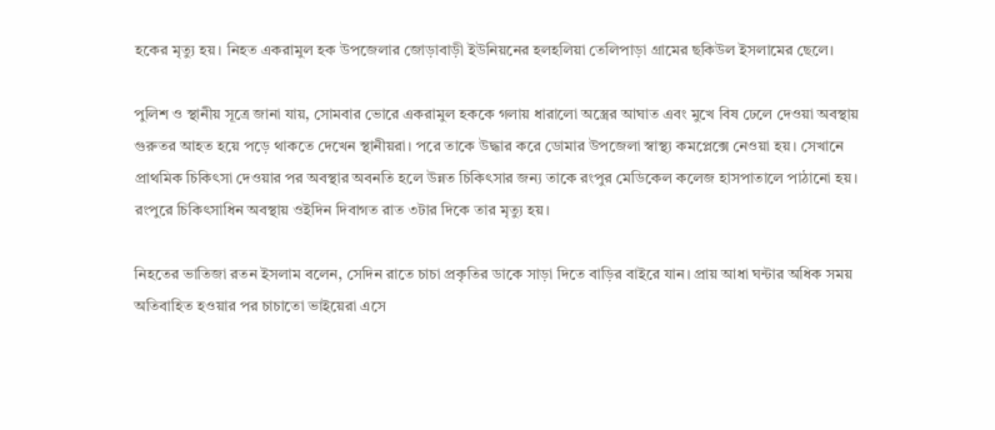হকের মৃত্যু হয়। নিহত একরামুল হক উপজেলার জোড়াবাড়ী ইউনিয়নের হলহলিয়া তেলিপাড়া গ্রামের ছকিউল ইসলামের ছেলে।

পুলিশ ও স্থানীয় সূত্রে জানা যায়, সোমবার ভোরে একরামুল হককে গলায় ধারালো অস্ত্রের আঘাত এবং মুখে বিষ ঢেলে দেওয়া অবস্থায় গুরুতর আহত হয়ে পড়ে থাকতে দেখেন স্থানীয়রা। পরে তাকে উদ্ধার করে ডোমার উপজেলা স্বাস্থ্য কমপ্লেক্সে নেওয়া হয়। সেখানে প্রাথমিক চিকিৎসা দেওয়ার পর অবস্থার অবনতি হলে উন্নত চিকিৎসার জন্য তাকে রংপুর মেডিকেল কলেজ হাসপাতালে পাঠানো হয়। রংপুরে চিকিৎসাধিন অবস্থায় ওইদিন দিবাগত রাত ৩টার দিকে তার মৃত্যু হয়।

নিহতের ভাতিজা রতন ইসলাম বলেন, সেদিন রাতে চাচা প্রকৃতির ডাকে সাড়া দিতে বাড়ির বাইরে যান। প্রায় আধা ঘন্টার অধিক সময় অতিবাহিত হওয়ার পর চাচাতো ভাইয়েরা এসে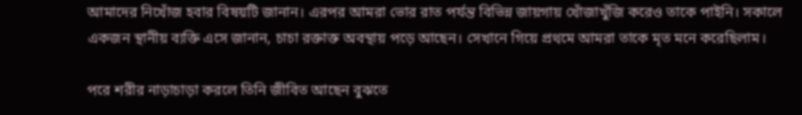আমাদের নিখোঁজ হবার বিষয়টি জানান। এরপর আমরা ভোর রাত পর্যন্ত বিভিন্ন জায়গায় খোঁজাখুঁজি করেও তাকে পাইনি। সকালে একজন স্থানীয় ব্যক্তি এসে জানান, চাচা রক্তাক্ত অবস্থায় পড়ে আছেন। সেখানে গিয়ে প্রথমে আমরা তাকে মৃত মনে করেছিলাম।

পরে শরীর নাড়াচাড়া করলে তিনি জীবিত আছেন বুঝতে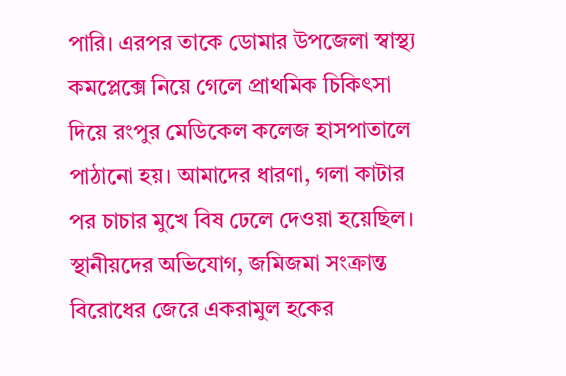পারি। এরপর তাকে ডোমার উপজেলা স্বাস্থ্য কমপ্লেক্সে নিয়ে গেলে প্রাথমিক চিকিৎসা দিয়ে রংপুর মেডিকেল কলেজ হাসপাতালে পাঠানো হয়। আমাদের ধারণা, গলা কাটার পর চাচার মুখে বিষ ঢেলে দেওয়া হয়েছিল। স্থানীয়দের অভিযোগ, জমিজমা সংক্রান্ত বিরোধের জেরে একরামুল হকের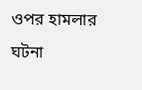ওপর হামলার ঘটনা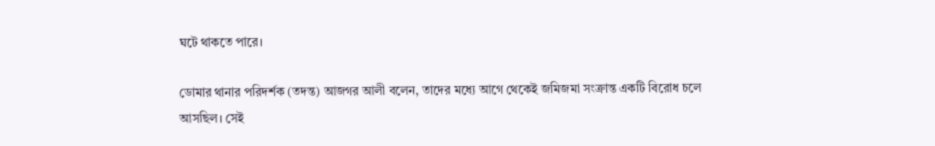ঘটে থাকতে পারে।

ডোমার থানার পরিদর্শক (তদন্ত) আজগর আলী বলেন, তাদের মধ্যে আগে থেকেই জমিজমা সংক্রান্ত একটি বিরোধ চলে আসছিল। সেই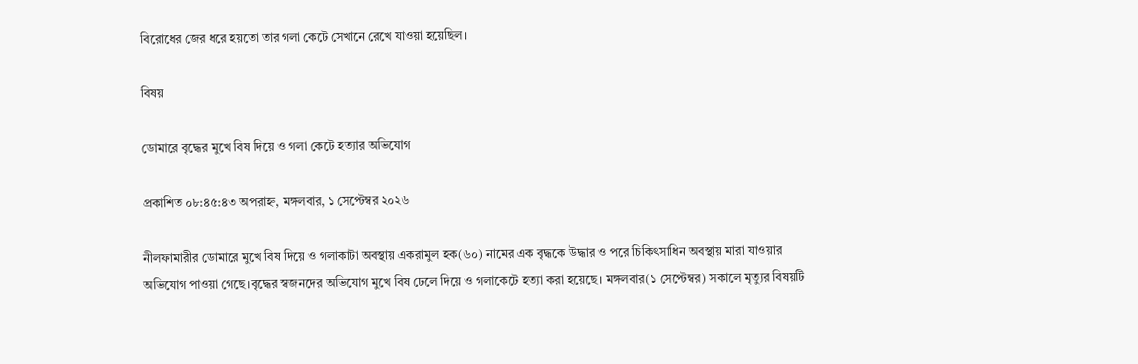বিরোধের জের ধরে হয়তো তার গলা কেটে সেখানে রেখে যাওয়া হয়েছিল।

বিষয়

ডোমারে বৃদ্ধের মুখে বিষ দিয়ে ও গলা কেটে হত্যার অভিযোগ

প্রকাশিত ০৮:৪৫:৪৩ অপরাহ্ন, মঙ্গলবার, ১ সেপ্টেম্বর ২০২৬

নীলফামারীর ডোমারে মুখে বিষ দিয়ে ও গলাকাটা অবস্থায় একরামুল হক(৬০) নামের এক বৃদ্ধকে উদ্ধার ও পরে চিকিৎসাধিন অবস্থায় মারা যাওয়ার অভিযোগ পাওয়া গেছে।বৃদ্ধের স্বজনদের অভিযোগ মুখে বিষ ঢেলে দিয়ে ও গলাকেটে হত্যা করা হয়েছে। মঙ্গলবার(১ সেপ্টেম্বর) সকালে মৃত্যুর বিষয়টি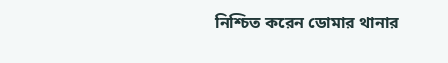নিশ্চিত করেন ডোমার থানার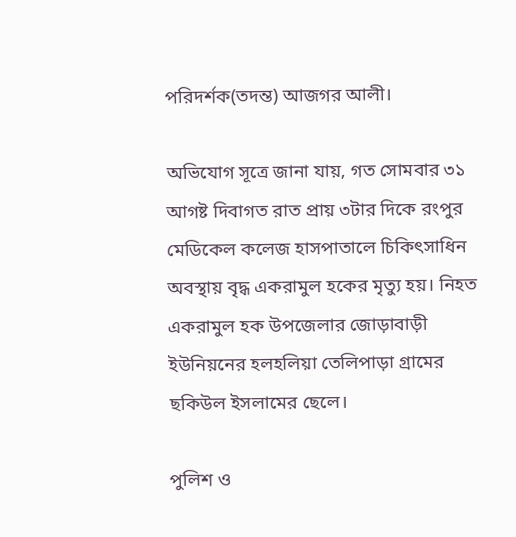পরিদর্শক(তদন্ত) আজগর আলী।

অভিযোগ সূত্রে জানা যায়, গত সোমবার ৩১ আগষ্ট দিবাগত রাত প্রায় ৩টার দিকে রংপুর মেডিকেল কলেজ হাসপাতালে চিকিৎসাধিন অবস্থায় বৃদ্ধ একরামুল হকের মৃত্যু হয়। নিহত একরামুল হক উপজেলার জোড়াবাড়ী ইউনিয়নের হলহলিয়া তেলিপাড়া গ্রামের ছকিউল ইসলামের ছেলে।

পুলিশ ও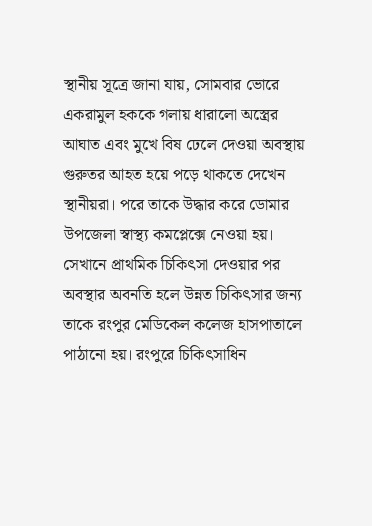স্থানীয় সূত্রে জানা যায়, সোমবার ভোরে একরামুল হককে গলায় ধারালো অস্ত্রের আঘাত এবং মুখে বিষ ঢেলে দেওয়া অবস্থায় গুরুতর আহত হয়ে পড়ে থাকতে দেখেন স্থানীয়রা। পরে তাকে উদ্ধার করে ডোমার উপজেলা স্বাস্থ্য কমপ্লেক্সে নেওয়া হয়। সেখানে প্রাথমিক চিকিৎসা দেওয়ার পর অবস্থার অবনতি হলে উন্নত চিকিৎসার জন্য তাকে রংপুর মেডিকেল কলেজ হাসপাতালে পাঠানো হয়। রংপুরে চিকিৎসাধিন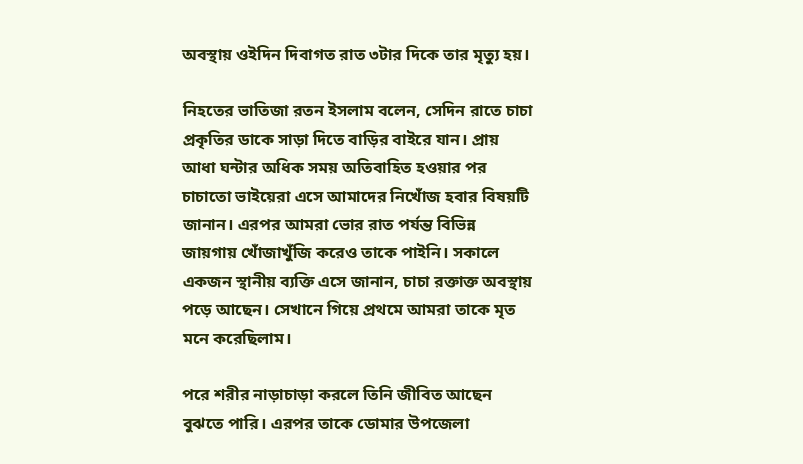অবস্থায় ওইদিন দিবাগত রাত ৩টার দিকে তার মৃত্যু হয়।

নিহতের ভাতিজা রতন ইসলাম বলেন, সেদিন রাতে চাচা প্রকৃতির ডাকে সাড়া দিতে বাড়ির বাইরে যান। প্রায় আধা ঘন্টার অধিক সময় অতিবাহিত হওয়ার পর চাচাতো ভাইয়েরা এসে আমাদের নিখোঁজ হবার বিষয়টি জানান। এরপর আমরা ভোর রাত পর্যন্ত বিভিন্ন জায়গায় খোঁজাখুঁজি করেও তাকে পাইনি। সকালে একজন স্থানীয় ব্যক্তি এসে জানান, চাচা রক্তাক্ত অবস্থায় পড়ে আছেন। সেখানে গিয়ে প্রথমে আমরা তাকে মৃত মনে করেছিলাম।

পরে শরীর নাড়াচাড়া করলে তিনি জীবিত আছেন বুঝতে পারি। এরপর তাকে ডোমার উপজেলা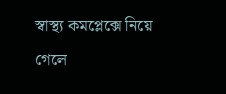স্বাস্থ্য কমপ্লেক্সে নিয়ে গেলে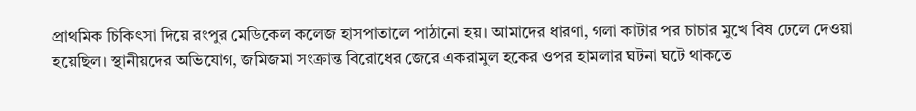প্রাথমিক চিকিৎসা দিয়ে রংপুর মেডিকেল কলেজ হাসপাতালে পাঠানো হয়। আমাদের ধারণা, গলা কাটার পর চাচার মুখে বিষ ঢেলে দেওয়া হয়েছিল। স্থানীয়দের অভিযোগ, জমিজমা সংক্রান্ত বিরোধের জেরে একরামুল হকের ওপর হামলার ঘটনা ঘটে থাকতে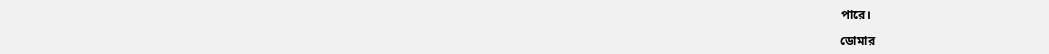পারে।

ডোমার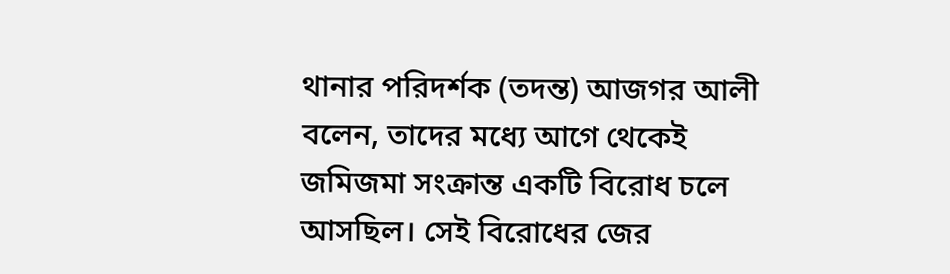থানার পরিদর্শক (তদন্ত) আজগর আলী বলেন, তাদের মধ্যে আগে থেকেই জমিজমা সংক্রান্ত একটি বিরোধ চলে আসছিল। সেই বিরোধের জের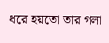ধরে হয়তো তার গলা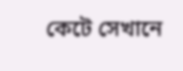কেটে সেখানে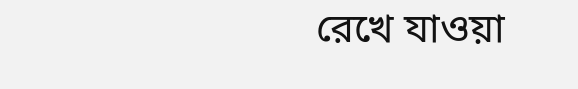রেখে যাওয়া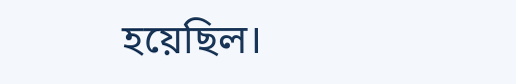হয়েছিল।